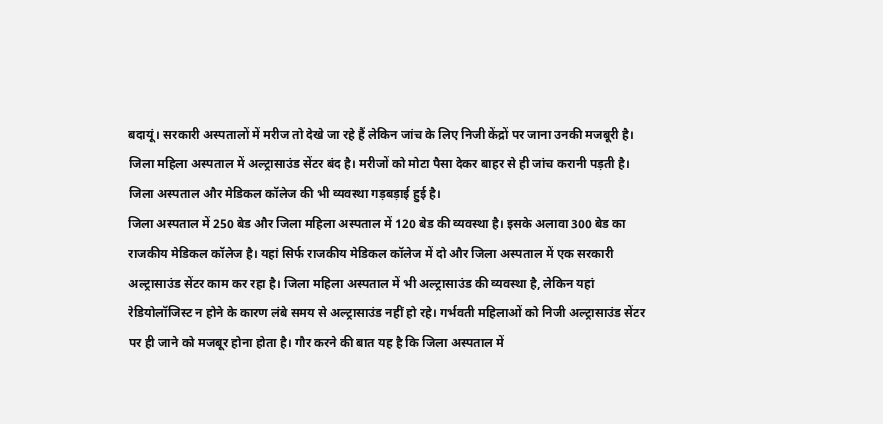बदायूं। सरकारी अस्पतालों में मरीज तो देखे जा रहे हैं लेकिन जांच के लिए निजी केंद्रों पर जाना उनकी मजबूरी है। जिला महिला अस्पताल में अल्ट्रासाउंड सेंटर बंद है। मरीजों को मोटा पैसा देकर बाहर से ही जांच करानी पड़ती है। जिला अस्पताल और मेडिकल कॉलेज की भी व्यवस्था गड़बड़ाई हुई है।
जिला अस्पताल में 250 बेड और जिला महिला अस्पताल में 120 बेड की व्यवस्था है। इसके अलावा 300 बेड का राजकीय मेडिकल कॉलेज है। यहां सिर्फ राजकीय मेडिकल कॉलेज में दो और जिला अस्पताल में एक सरकारी अल्ट्रासाउंड सेंटर काम कर रहा है। जिला महिला अस्पताल में भी अल्ट्रासाउंड की व्यवस्था है, लेकिन यहां रेडियोलॉजिस्ट न होने के कारण लंबे समय से अल्ट्रासाउंड नहीं हो रहे। गर्भवती महिलाओं को निजी अल्ट्रासाउंड सेंटर पर ही जाने को मजबूर होना होता है। गौर करने की बात यह है कि जिला अस्पताल में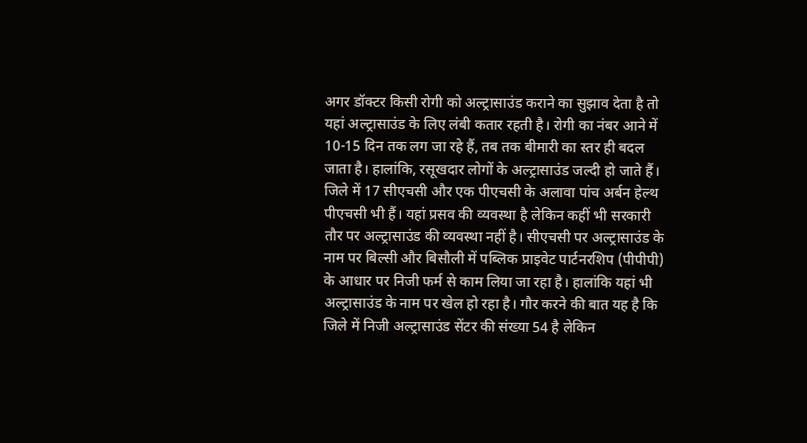अगर डॉक्टर किसी रोगी को अल्ट्रासाउंड कराने का सुझाव देता है तो यहां अल्ट्रासाउंड के लिए लंबी कतार रहती है। रोगी का नंबर आने में 10-15 दिन तक लग जा रहे हैं, तब तक बीमारी का स्तर ही बदल जाता है। हालांकि, रसूखदार लोगों के अल्ट्रासाउंड जल्दी हो जाते हैं।
जिले में 17 सीएचसी और एक पीएचसी के अलावा पांच अर्बन हेल्थ पीएचसी भी हैं। यहां प्रसव की व्यवस्था है लेकिन कहीं भी सरकारी तौर पर अल्ट्रासाउंड की व्यवस्था नहीं है। सीएचसी पर अल्ट्रासाउंड के नाम पर बिल्सी और बिसौली में पब्लिक प्राइवेट पार्टनरशिप (पीपीपी) के आधार पर निजी फर्म से काम लिया जा रहा है। हालांकि यहां भी अल्ट्रासाउंड के नाम पर खेल हो रहा है। गौर करने की बात यह है कि जिले में निजी अल्ट्रासाउंड सेंटर की संख्या 54 है लेकिन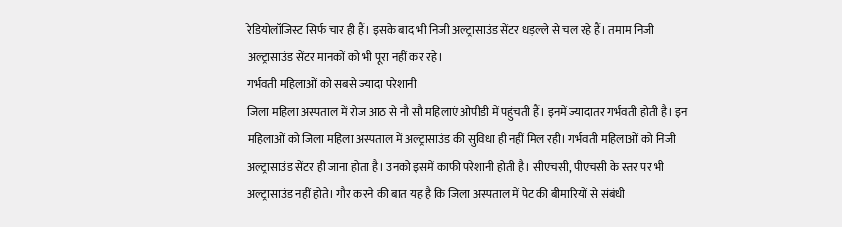रेडियोलॉजिस्ट सिर्फ चार ही हैं। इसके बाद भी निजी अल्ट्रासाउंड सेंटर धड़ल्ले से चल रहे हैं। तमाम निजी अल्ट्रासाउंड सेंटर मानकों को भी पूरा नहीं कर रहे।
गर्भवती महिलाओं को सबसे ज्यादा परेशानी
जिला महिला अस्पताल में रोज आठ से नौ सौ महिलाएं ओपीडी में पहुंचती हैं। इनमें ज्यादातर गर्भवती होती है। इन महिलाओं को जिला महिला अस्पताल में अल्ट्रासाउंड की सुविधा ही नहीं मिल रही। गर्भवती महिलाओं को निजी अल्ट्रासाउंड सेंटर ही जाना होता है। उनको इसमें काफी परेशानी होती है। सीएचसी, पीएचसी के स्तर पर भी अल्ट्रासाउंड नहीं होते। गौर करने की बात यह है कि जिला अस्पताल में पेट की बीमारियों से संबंधी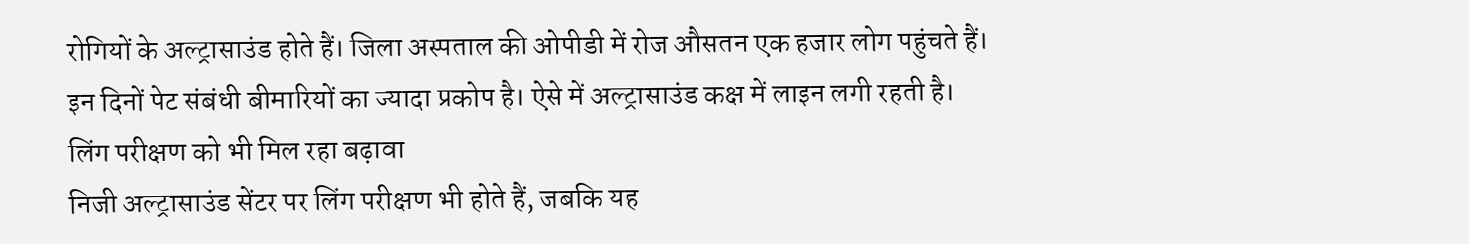रोगियों के अल्ट्रासाउंड होते हैं। जिला अस्पताल की ओपीडी में रोज औसतन एक हजार लोग पहुंचते हैं। इन दिनों पेट संबंधी बीमारियों का ज्यादा प्रकोप है। ऐसे में अल्ट्रासाउंड कक्ष में लाइन लगी रहती है।
लिंग परीक्षण को भी मिल रहा बढ़ावा
निजी अल्ट्रासाउंड सेंटर पर लिंग परीक्षण भी होते हैं, जबकि यह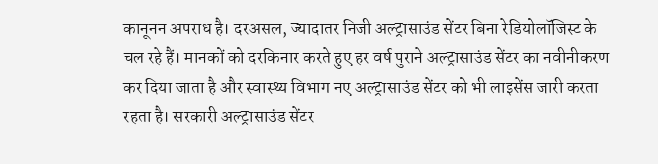कानूनन अपराध है। दरअसल, ज्यादातर निजी अल्ट्रासाउंड सेंटर बिना रेडियोलॉजिस्ट के चल रहे हैं। मानकों को दरकिनार करते हुए हर वर्ष पुराने अल्ट्रासाउंड सेंटर का नवीनीकरण कर दिया जाता है और स्वास्थ्य विभाग नए अल्ट्रासाउंड सेंटर को भी लाइसेंस जारी करता रहता है। सरकारी अल्ट्रासाउंड सेंटर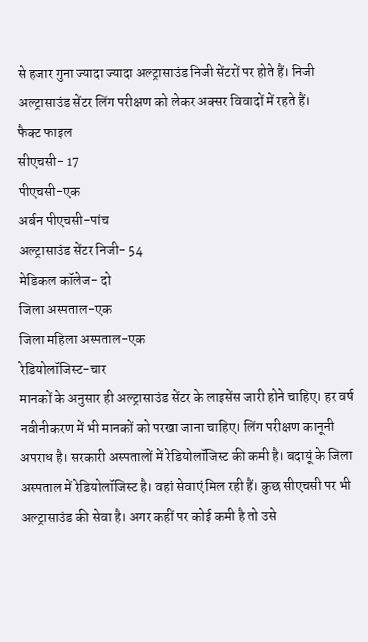से हजार गुना ज्यादा ज्यादा अल्ट्रासाउंड निजी सेंटरों पर होते हैं। निजी अल्ट्रासाउंड सेंटर लिंग परीक्षण को लेकर अक्सर विवादों में रहते हैं।
फैक्ट फाइल
सीएचसी- 17
पीएचसी-एक
अर्बन पीएचसी-पांच
अल्ट्रासाउंड सेंटर निजी- 54
मेडिकल कॉलेज- दो
जिला अस्पताल-एक
जिला महिला अस्पताल-एक
रेडियोलॉजिस्ट-चार
मानकों के अनुसार ही अल्ट्रासाउंड सेंटर के लाइसेंस जारी होने चाहिए। हर वर्ष नवीनीकरण में भी मानकों को परखा जाना चाहिए। लिंग परीक्षण कानूनी अपराध है। सरकारी अस्पतालों में रेडियोलॉजिस्ट की कमी है। बदायूं के जिला अस्पताल में रेडियोलॉजिस्ट है। वहां सेवाएं मिल रही हैं। कुछ सीएचसी पर भी अल्ट्रासाउंड की सेवा है। अगर कहीं पर कोई कमी है तो उसे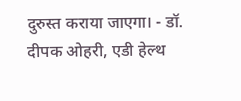दुरुस्त कराया जाएगा। - डॉ. दीपक ओहरी, एडी हेल्थ